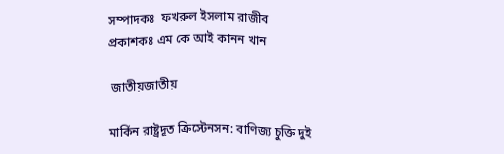সম্পাদকঃ  ফখরুল ইসলাম রাজীব
প্রকাশকঃ এম কে আই কানন খান

 জাতীয়জাতীয়

মার্কিন রাষ্ট্রদূত ক্রিস্টেনসন: বাণিজ্য চুক্তি দুই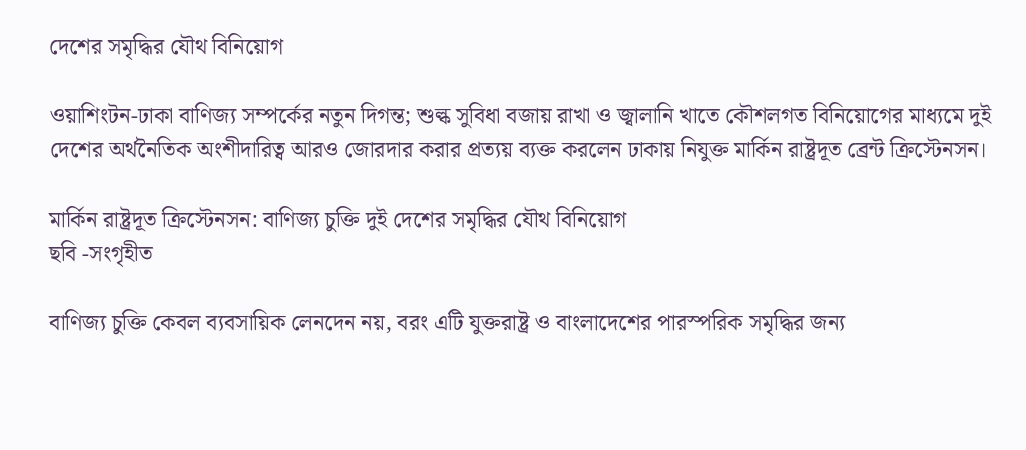দেশের সমৃদ্ধির যৌথ বিনিয়োগ

ওয়াশিংটন-ঢাকা বাণিজ্য সম্পর্কের নতুন দিগন্ত; শুল্ক সুবিধা বজায় রাখা ও জ্বালানি খাতে কৌশলগত বিনিয়োগের মাধ্যমে দুই দেশের অর্থনৈতিক অংশীদারিত্ব আরও জোরদার করার প্রত্যয় ব্যক্ত করলেন ঢাকায় নিযুক্ত মার্কিন রাষ্ট্রদূত ব্রেন্ট ক্রিস্টেনসন।

মার্কিন রাষ্ট্রদূত ক্রিস্টেনসন: বাণিজ্য চুক্তি দুই দেশের সমৃদ্ধির যৌথ বিনিয়োগ
ছবি -সংগৃহীত

বাণিজ্য চুক্তি কেবল ব্যবসায়িক লেনদেন নয়, বরং এটি যুক্তরাষ্ট্র ও বাংলাদেশের পারস্পরিক সমৃদ্ধির জন্য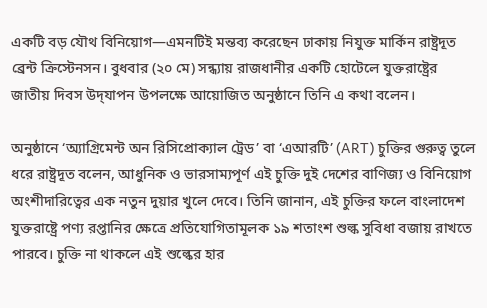একটি বড় যৌথ বিনিয়োগ—এমনটিই মন্তব্য করেছেন ঢাকায় নিযুক্ত মার্কিন রাষ্ট্রদূত ব্রেন্ট ক্রিস্টেনসন। বুধবার (২০ মে) সন্ধ্যায় রাজধানীর একটি হোটেলে যুক্তরাষ্ট্রের জাতীয় দিবস উদ্‌যাপন উপলক্ষে আয়োজিত অনুষ্ঠানে তিনি এ কথা বলেন।

অনুষ্ঠানে ‘অ্যাগ্রিমেন্ট অন রিসিপ্রোক্যাল ট্রেড’ বা ‘এআরটি’ (ART) চুক্তির গুরুত্ব তুলে ধরে রাষ্ট্রদূত বলেন, আধুনিক ও ভারসাম্যপূর্ণ এই চুক্তি দুই দেশের বাণিজ্য ও বিনিয়োগ অংশীদারিত্বের এক নতুন দুয়ার খুলে দেবে। তিনি জানান, এই চুক্তির ফলে বাংলাদেশ যুক্তরাষ্ট্রে পণ্য রপ্তানির ক্ষেত্রে প্রতিযোগিতামূলক ১৯ শতাংশ শুল্ক সুবিধা বজায় রাখতে পারবে। চুক্তি না থাকলে এই শুল্কের হার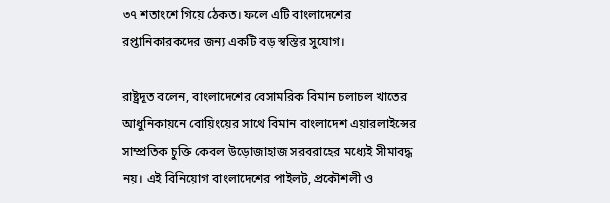৩৭ শতাংশে গিয়ে ঠেকত। ফলে এটি বাংলাদেশের রপ্তানিকারকদের জন্য একটি বড় স্বস্তির সুযোগ।

রাষ্ট্রদূত বলেন, বাংলাদেশের বেসামরিক বিমান চলাচল খাতের আধুনিকায়নে বোয়িংয়ের সাথে বিমান বাংলাদেশ এয়ারলাইন্সের সাম্প্রতিক চুক্তি কেবল উড়োজাহাজ সরবরাহের মধ্যেই সীমাবদ্ধ নয়। এই বিনিয়োগ বাংলাদেশের পাইলট, প্রকৌশলী ও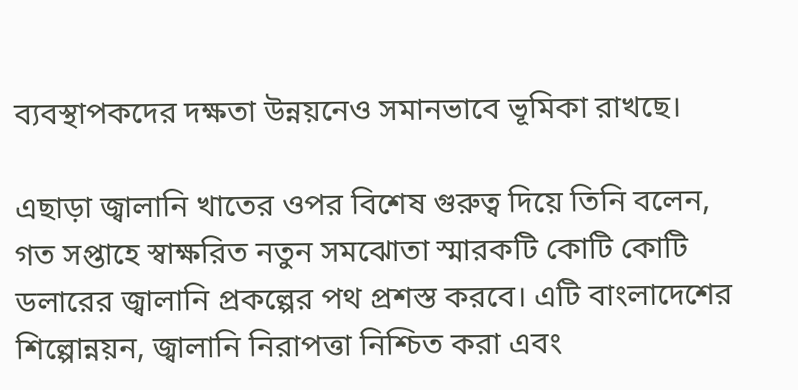ব্যবস্থাপকদের দক্ষতা উন্নয়নেও সমানভাবে ভূমিকা রাখছে।

এছাড়া জ্বালানি খাতের ওপর বিশেষ গুরুত্ব দিয়ে তিনি বলেন, গত সপ্তাহে স্বাক্ষরিত নতুন সমঝোতা স্মারকটি কোটি কোটি ডলারের জ্বালানি প্রকল্পের পথ প্রশস্ত করবে। এটি বাংলাদেশের শিল্পোন্নয়ন, জ্বালানি নিরাপত্তা নিশ্চিত করা এবং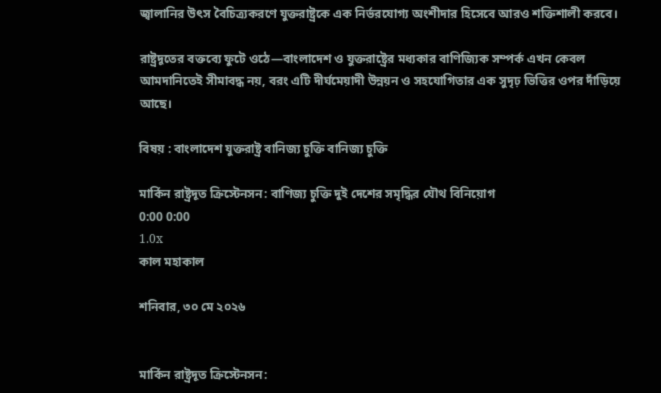জ্বালানির উৎস বৈচিত্র্যকরণে যুক্তরাষ্ট্রকে এক নির্ভরযোগ্য অংশীদার হিসেবে আরও শক্তিশালী করবে।

রাষ্ট্রদূতের বক্তব্যে ফুটে ওঠে—বাংলাদেশ ও যুক্তরাষ্ট্রের মধ্যকার বাণিজ্যিক সম্পর্ক এখন কেবল আমদানিতেই সীমাবদ্ধ নয়, বরং এটি দীর্ঘমেয়াদী উন্নয়ন ও সহযোগিতার এক সুদৃঢ় ভিত্তির ওপর দাঁড়িয়ে আছে।

বিষয় : বাংলাদেশ যুক্তরাষ্ট্র বানিজ্য চুক্তি বানিজ্য চুক্তি

মার্কিন রাষ্ট্রদূত ক্রিস্টেনসন: বাণিজ্য চুক্তি দুই দেশের সমৃদ্ধির যৌথ বিনিয়োগ
0:00 0:00
1.0x
কাল মহাকাল

শনিবার, ৩০ মে ২০২৬


মার্কিন রাষ্ট্রদূত ক্রিস্টেনসন: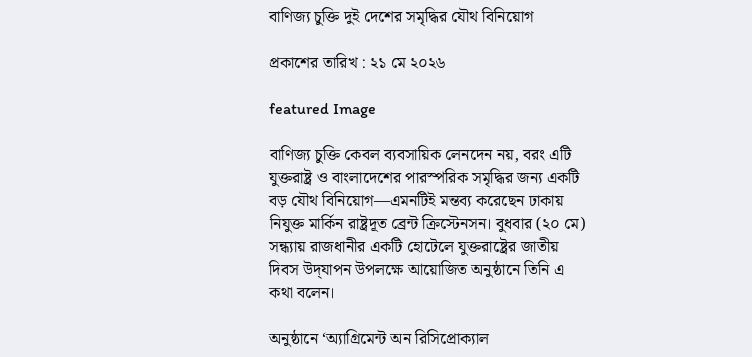বাণিজ্য চুক্তি দুই দেশের সমৃদ্ধির যৌথ বিনিয়োগ

প্রকাশের তারিখ : ২১ মে ২০২৬

featured Image

বাণিজ্য চুক্তি কেবল ব্যবসায়িক লেনদেন নয়, বরং এটি যুক্তরাষ্ট্র ও বাংলাদেশের পারস্পরিক সমৃদ্ধির জন্য একটি বড় যৌথ বিনিয়োগ—এমনটিই মন্তব্য করেছেন ঢাকায় নিযুক্ত মার্কিন রাষ্ট্রদূত ব্রেন্ট ক্রিস্টেনসন। বুধবার (২০ মে) সন্ধ্যায় রাজধানীর একটি হোটেলে যুক্তরাষ্ট্রের জাতীয় দিবস উদ্‌যাপন উপলক্ষে আয়োজিত অনুষ্ঠানে তিনি এ কথা বলেন।

অনুষ্ঠানে ‘অ্যাগ্রিমেন্ট অন রিসিপ্রোক্যাল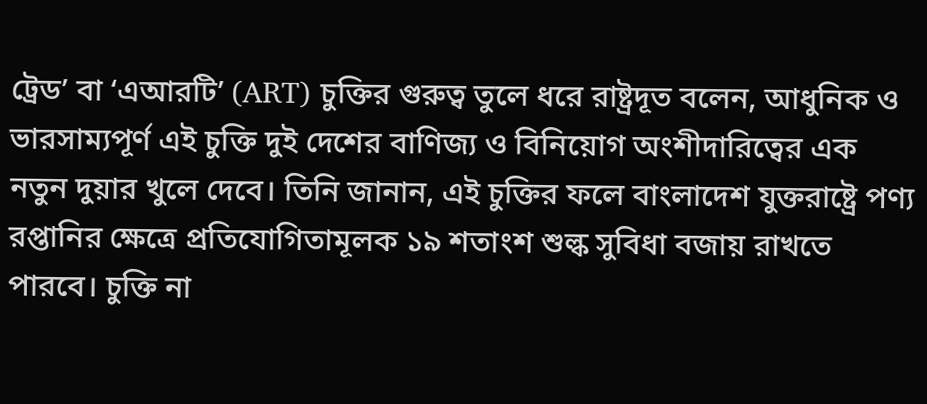ট্রেড’ বা ‘এআরটি’ (ART) চুক্তির গুরুত্ব তুলে ধরে রাষ্ট্রদূত বলেন, আধুনিক ও ভারসাম্যপূর্ণ এই চুক্তি দুই দেশের বাণিজ্য ও বিনিয়োগ অংশীদারিত্বের এক নতুন দুয়ার খুলে দেবে। তিনি জানান, এই চুক্তির ফলে বাংলাদেশ যুক্তরাষ্ট্রে পণ্য রপ্তানির ক্ষেত্রে প্রতিযোগিতামূলক ১৯ শতাংশ শুল্ক সুবিধা বজায় রাখতে পারবে। চুক্তি না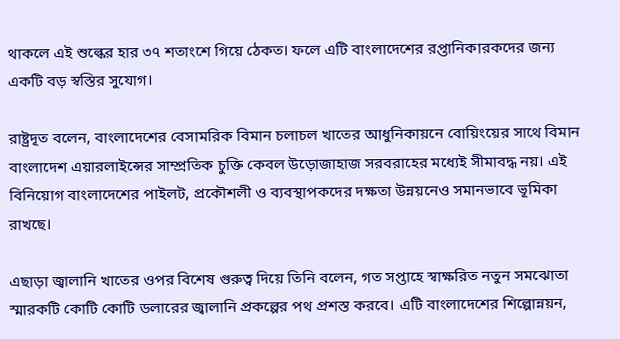থাকলে এই শুল্কের হার ৩৭ শতাংশে গিয়ে ঠেকত। ফলে এটি বাংলাদেশের রপ্তানিকারকদের জন্য একটি বড় স্বস্তির সুযোগ।

রাষ্ট্রদূত বলেন, বাংলাদেশের বেসামরিক বিমান চলাচল খাতের আধুনিকায়নে বোয়িংয়ের সাথে বিমান বাংলাদেশ এয়ারলাইন্সের সাম্প্রতিক চুক্তি কেবল উড়োজাহাজ সরবরাহের মধ্যেই সীমাবদ্ধ নয়। এই বিনিয়োগ বাংলাদেশের পাইলট, প্রকৌশলী ও ব্যবস্থাপকদের দক্ষতা উন্নয়নেও সমানভাবে ভূমিকা রাখছে।

এছাড়া জ্বালানি খাতের ওপর বিশেষ গুরুত্ব দিয়ে তিনি বলেন, গত সপ্তাহে স্বাক্ষরিত নতুন সমঝোতা স্মারকটি কোটি কোটি ডলারের জ্বালানি প্রকল্পের পথ প্রশস্ত করবে। এটি বাংলাদেশের শিল্পোন্নয়ন,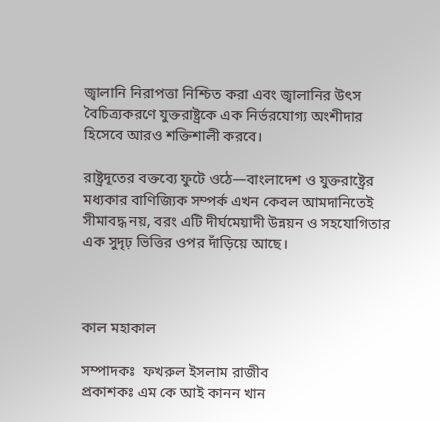জ্বালানি নিরাপত্তা নিশ্চিত করা এবং জ্বালানির উৎস বৈচিত্র্যকরণে যুক্তরাষ্ট্রকে এক নির্ভরযোগ্য অংশীদার হিসেবে আরও শক্তিশালী করবে।

রাষ্ট্রদূতের বক্তব্যে ফুটে ওঠে—বাংলাদেশ ও যুক্তরাষ্ট্রের মধ্যকার বাণিজ্যিক সম্পর্ক এখন কেবল আমদানিতেই সীমাবদ্ধ নয়, বরং এটি দীর্ঘমেয়াদী উন্নয়ন ও সহযোগিতার এক সুদৃঢ় ভিত্তির ওপর দাঁড়িয়ে আছে।



কাল মহাকাল

সম্পাদকঃ  ফখরুল ইসলাম রাজীব
প্রকাশকঃ এম কে আই কানন খান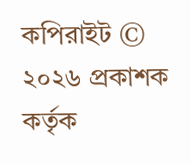কপিরাইট © ২০২৬ প্রকাশক কর্তৃক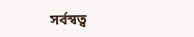সর্বস্বত্ব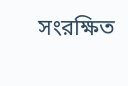সংরক্ষিত